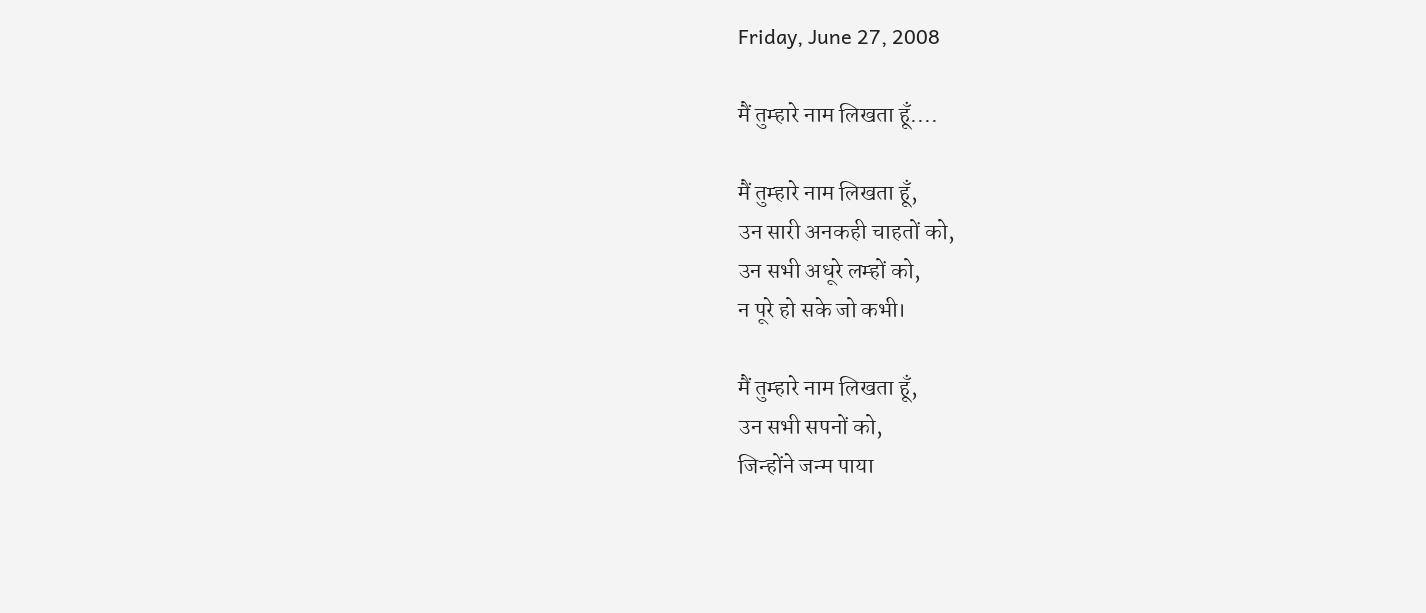Friday, June 27, 2008

मैं तुम्हारे नाम लिखता हूँ....

मैं तुम्हारे नाम लिखता हूँ,
उन सारी अनकही चाहतों को,
उन सभी अधूरे लम्हों को,
न पूरे हो सके जो कभी।

मैं तुम्हारे नाम लिखता हूँ,
उन सभी सपनों को,
जिन्होंने जन्म पाया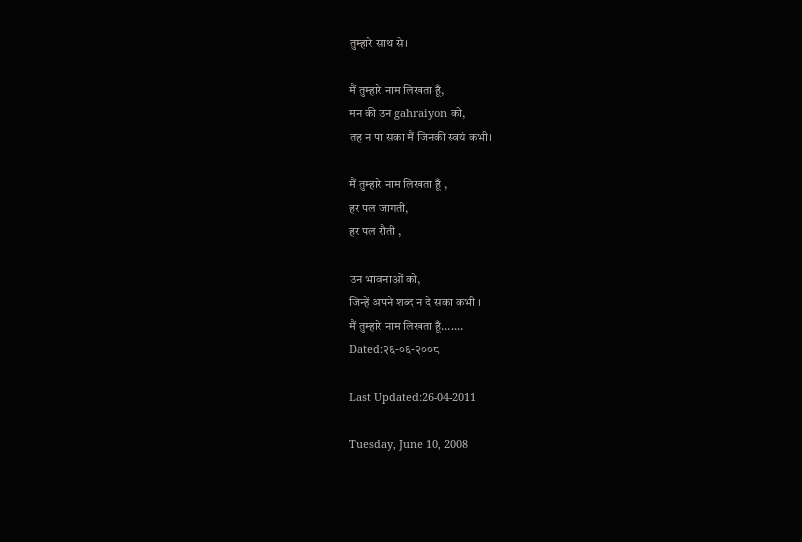तुम्हारे साथ से।

मैं तुम्हारे नाम लिखता हूँ,
मन की उन gahraiyon को,
तह न पा सका मैं जिनकी स्वयं कभी।

मैं तुम्हारे नाम लिखता हूँ ,
हर पल जागती,
हर पल रौती ,

उन भावनाओं को,
जिन्हें अपने शब्द न दे सका कभी ।
मैं तुम्हारे नाम लिखता हूँ.......
Dated:२६-०६-२००८

Last Updated:26-04-2011

Tuesday, June 10, 2008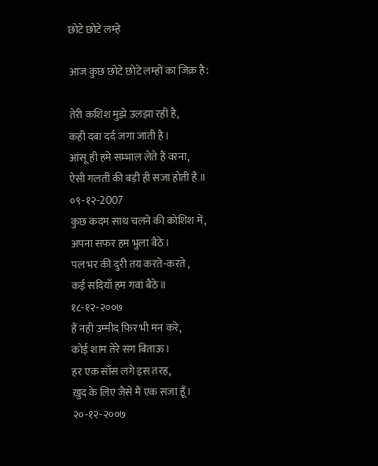छोटे छोटे लम्हे

आज कुछ छोटे छोटे लम्हों का जिक्र है:

तेरी कशिश मुझे उलझा रही है,
कही दबा दर्द जगा जाती है।
आंसू ही हमे सम्भाल लेते हैं वरना,
ऐसी गलती की बड़ी ही सजा होती है ॥
०९-१२-2007
कुछ कदम साथ चलने की कोशिश में,
अपना सफर हम भुला बैठे।
पल भर की दुरी तय करते-करते ,
कई सदियाँ हम गवां बैठे॥
१८-१२-२००७
हैं नही उम्मीद फ़िर भी मन करे,
कोई शाम तेरे संग बिताऊ।
हर एक साँस लगे इस तरह,
ख़ुद के लिए जैसे मैं एक सजा हूँ।
२०-१२-२००७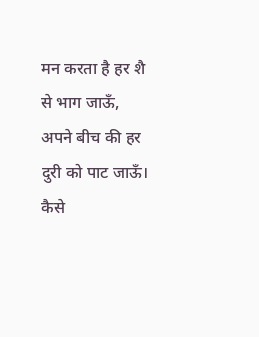मन करता है हर शै से भाग जाऊँ,
अपने बीच की हर दुरी को पाट जाऊँ।
कैसे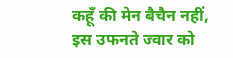कहूँ की मेन बैचैन नहीं,
इस उफनते ज्वार को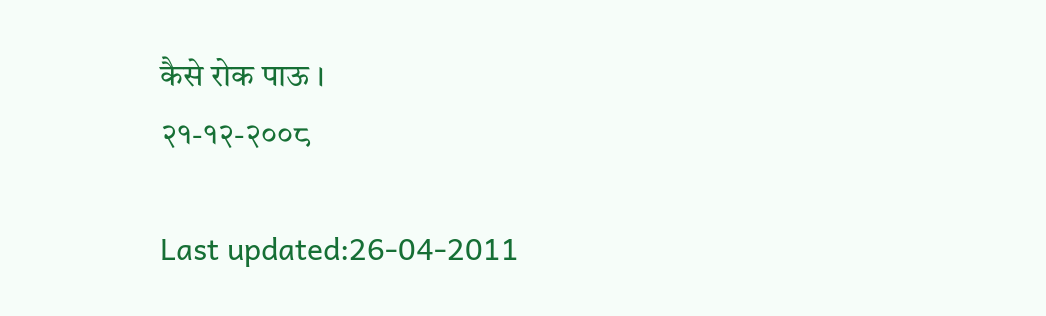कैसे रोक पाऊ ।
२१-१२-२००८

Last updated:26-04-2011